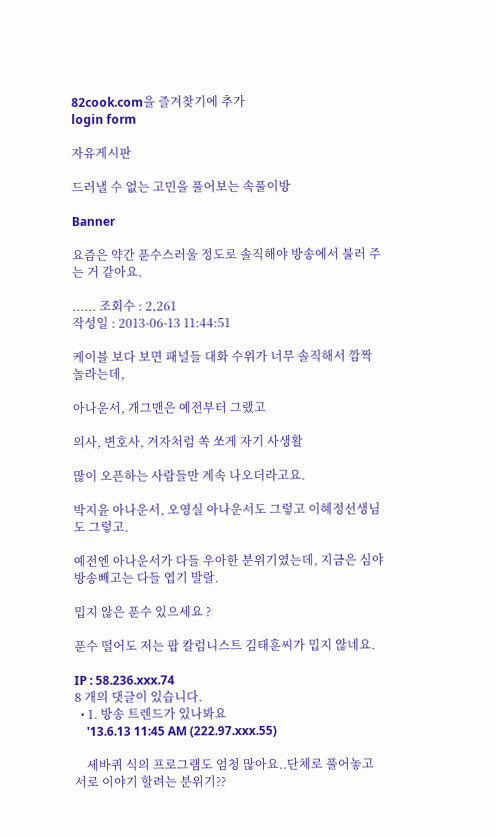82cook.com을 즐겨찾기에 추가
login form

자유게시판

드러낼 수 없는 고민을 풀어보는 속풀이방

Banner

요즘은 약간 푼수스러울 정도로 솔직해야 방송에서 불러 주는 거 같아요.

...... 조회수 : 2,261
작성일 : 2013-06-13 11:44:51

케이블 보다 보면 패널들 대화 수위가 너무 솔직해서 깜짝 놀라는데,

아나운서, 개그맨은 예전부터 그랬고

의사, 변호사, 겨자처럼 쏙 쏘게 자기 사생활

많이 오픈하는 사람들만 계속 나오더라고요.

박지윤 아나운서, 오영실 아나운서도 그렇고 이혜정선생님도 그렇고.

예전엔 아나운서가 다들 우아한 분위기였는데, 지금은 심야방송빼고는 다들 엽기 발랄.

밉지 않은 푼수 있으세요 ?

푼수 떨어도 저는 팝 칼럼니스트 김태훈씨가 밉지 않네요.

IP : 58.236.xxx.74
8 개의 댓글이 있습니다.
  • 1. 방송 트렌드가 있나봐요
    '13.6.13 11:45 AM (222.97.xxx.55)

    세바퀴 식의 프로그램도 엄청 많아요..단체로 풀어놓고 서로 이야기 할려는 분위기??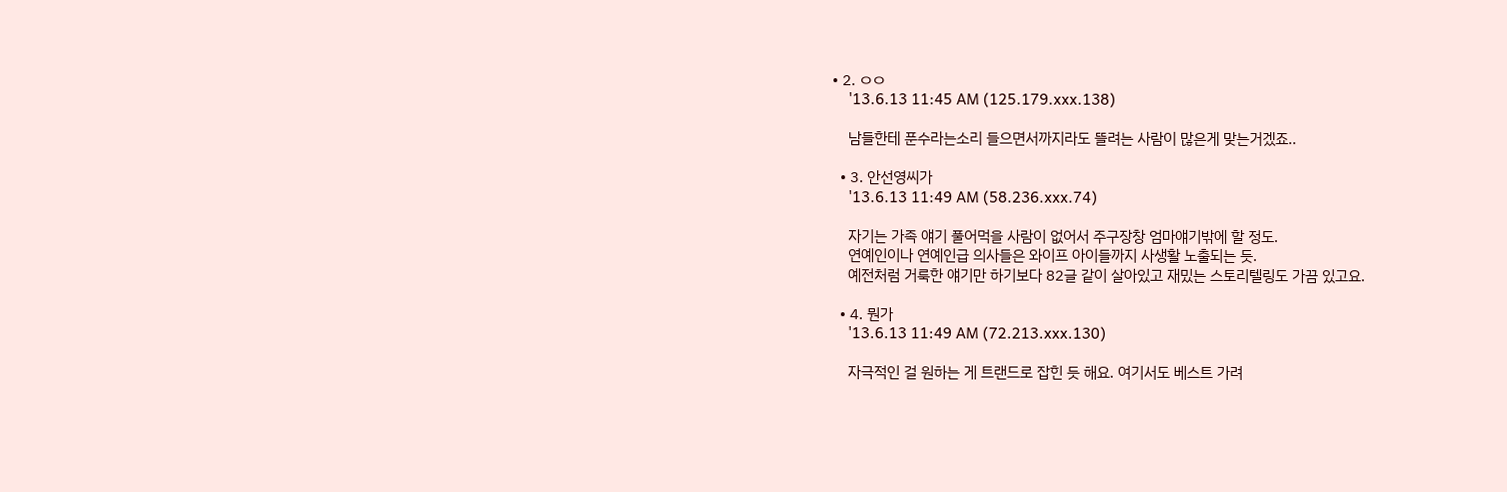• 2. ㅇㅇ
    '13.6.13 11:45 AM (125.179.xxx.138)

    남들한테 푼수라는소리 들으면서까지라도 뜰려는 사람이 많은게 맞는거겠죠..

  • 3. 안선영씨가
    '13.6.13 11:49 AM (58.236.xxx.74)

    자기는 가족 얘기 풀어먹을 사람이 없어서 주구장창 엄마얘기밖에 할 정도.
    연예인이나 연예인급 의사들은 와이프 아이들까지 사생활 노출되는 듯.
    예전처럼 거룩한 얘기만 하기보다 82글 같이 살아있고 재밌는 스토리텔링도 가끔 있고요.

  • 4. 뭔가
    '13.6.13 11:49 AM (72.213.xxx.130)

    자극적인 걸 원하는 게 트랜드로 잡힌 듯 해요. 여기서도 베스트 가려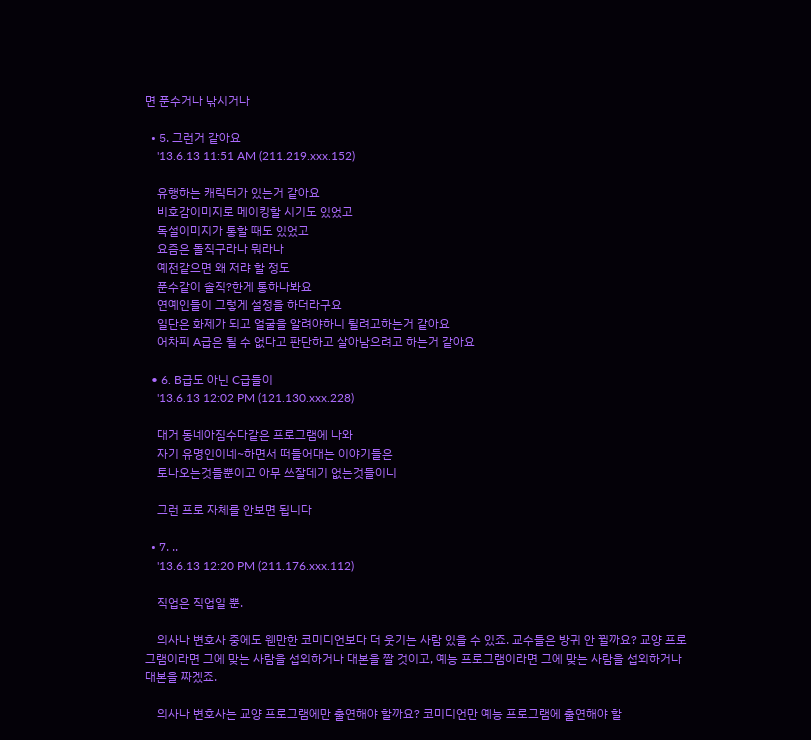면 푼수거나 낚시거나

  • 5. 그런거 같아요
    '13.6.13 11:51 AM (211.219.xxx.152)

    유행하는 캐릭터가 있는거 같아요
    비호감이미지로 메이킹할 시기도 있었고
    독설이미지가 통할 때도 있었고
    요즘은 돌직구라나 뭐라나
    예전같으면 왜 저랴 할 정도
    푼수같이 솔직?한게 통하나봐요
    연예인들이 그렇게 설정을 하더라구요
    일단은 화제가 되고 얼굴을 알려야하니 튈려고하는거 같아요
    어차피 A급은 될 수 없다고 판단하고 살아남으려고 하는거 같아요

  • 6. B급도 아닌 C급들이
    '13.6.13 12:02 PM (121.130.xxx.228)

    대거 동네아짐수다같은 프로그램에 나와
    자기 유명인이네~하면서 떠들어대는 이야기들은
    토나오는것들뿐이고 아무 쓰잘데기 없는것들이니

    그런 프로 자체를 안보면 됩니다

  • 7. ..
    '13.6.13 12:20 PM (211.176.xxx.112)

    직업은 직업일 뿐.

    의사나 변호사 중에도 웬만한 코미디언보다 더 웃기는 사람 있을 수 있죠. 교수들은 방귀 안 뀔까요? 교양 프로그램이라면 그에 맞는 사람을 섭외하거나 대본을 짤 것이고, 예능 프로그램이라면 그에 맞는 사람을 섭외하거나 대본을 짜겠죠.

    의사나 변호사는 교양 프로그램에만 출연해야 할까요? 코미디언만 예능 프로그램에 출연해야 할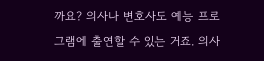까요? 의사나 변호사도 예능 프로그램에 출연할 수 있는 거죠. 의사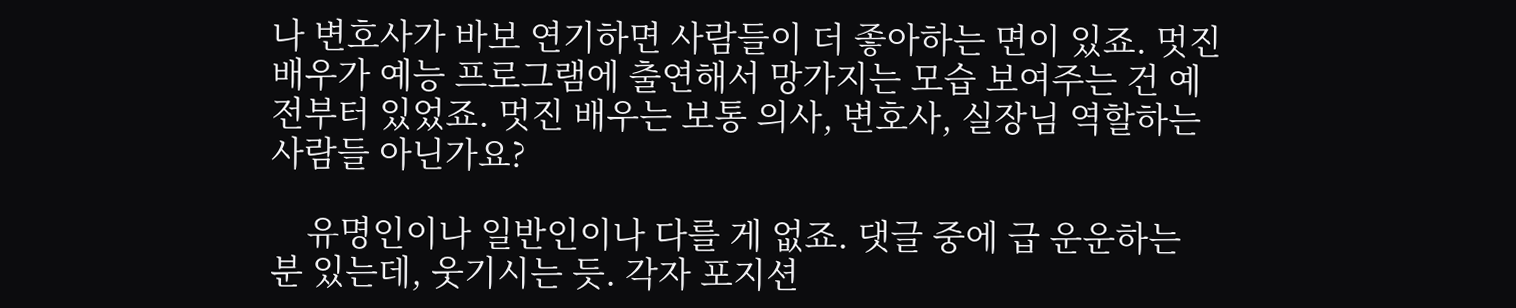나 변호사가 바보 연기하면 사람들이 더 좋아하는 면이 있죠. 멋진 배우가 예능 프로그램에 출연해서 망가지는 모습 보여주는 건 예전부터 있었죠. 멋진 배우는 보통 의사, 변호사, 실장님 역할하는 사람들 아닌가요?

    유명인이나 일반인이나 다를 게 없죠. 댓글 중에 급 운운하는 분 있는데, 웃기시는 듯. 각자 포지션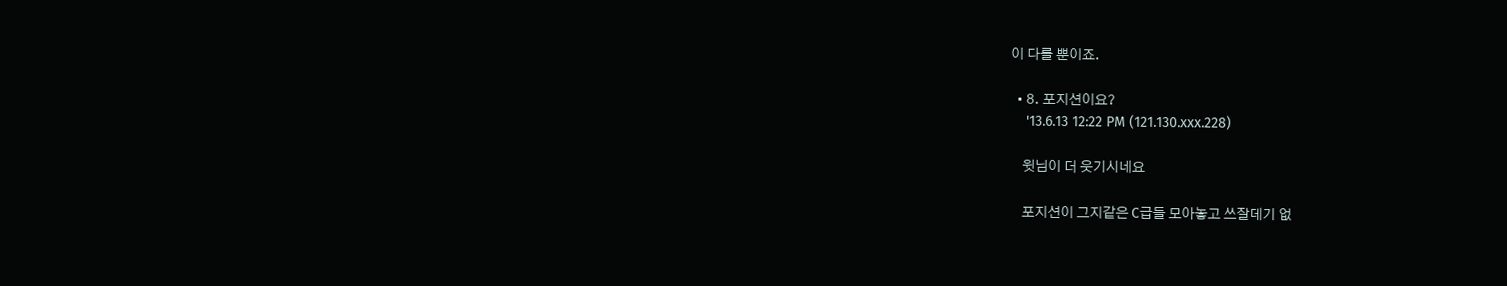이 다를 뿐이죠.

  • 8. 포지션이요?
    '13.6.13 12:22 PM (121.130.xxx.228)

    윗님이 더 웃기시네요

    포지션이 그지같은 C급들 모아놓고 쓰잘데기 없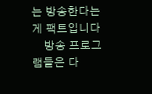는 방송한다는게 팩트입니다
    방송 프로그램들은 다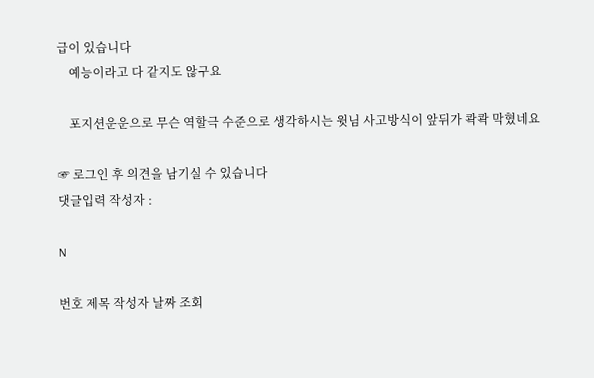급이 있습니다
    예능이라고 다 같지도 않구요

    포지션운운으로 무슨 역할극 수준으로 생각하시는 윗님 사고방식이 앞뒤가 콱콱 막혔네요

☞ 로그인 후 의견을 남기실 수 있습니다
댓글입력 작성자 :

N

번호 제목 작성자 날짜 조회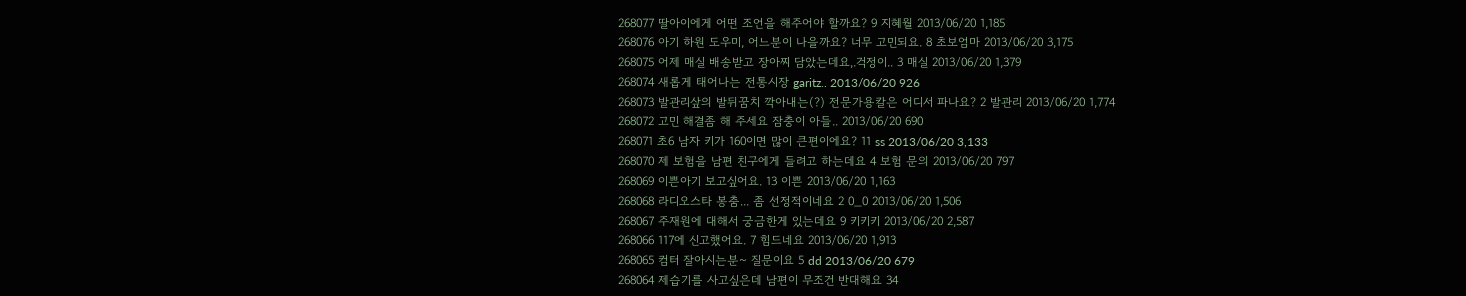268077 딸아이에게 어떤 조언을 해주어야 할까요? 9 지혜월 2013/06/20 1,185
268076 아기 하원 도우미, 어느분이 나을까요? 너무 고민되요. 8 초보엄마 2013/06/20 3,175
268075 어제 매실 배송받고 장아찌 담았는데요,.걱정이.. 3 매실 2013/06/20 1,379
268074 새롭게 태어나는 전통시장 garitz.. 2013/06/20 926
268073 발관리샆의 발뒤꿈치 깍아내는(?) 전문가용칼은 어디서 파나요? 2 발관리 2013/06/20 1,774
268072 고민 해결좀 해 주세요 잠충이 아들.. 2013/06/20 690
268071 초6 남자 키가 160이면 많이 큰편이에요? 11 ss 2013/06/20 3,133
268070 제 보험을 남편 친구에게 들려고 하는데요 4 보험 문의 2013/06/20 797
268069 이쁜아기 보고싶어요. 13 이쁜 2013/06/20 1,163
268068 라디오스타 봉춤... 좀 선정적이네요 2 0_0 2013/06/20 1,506
268067 주재원에 대해서 궁금한게 있는데요 9 키키키 2013/06/20 2,587
268066 117에 신고했어요. 7 힘드네요 2013/06/20 1,913
268065 컴터 잘아시는분~ 질문이요 5 dd 2013/06/20 679
268064 제습기를 사고싶은데 남편이 무조건 반대해요 34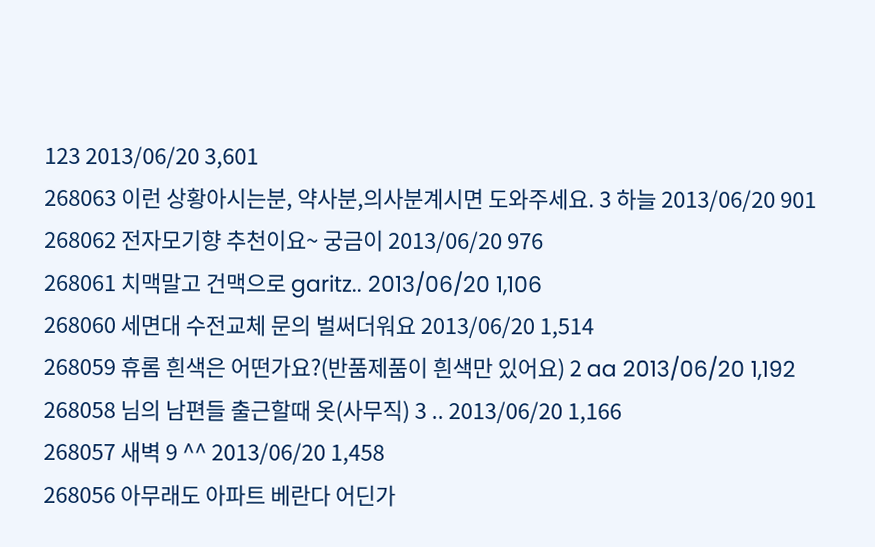123 2013/06/20 3,601
268063 이런 상황아시는분, 약사분,의사분계시면 도와주세요. 3 하늘 2013/06/20 901
268062 전자모기향 추천이요~ 궁금이 2013/06/20 976
268061 치맥말고 건맥으로 garitz.. 2013/06/20 1,106
268060 세면대 수전교체 문의 벌써더워요 2013/06/20 1,514
268059 휴롬 흰색은 어떤가요?(반품제품이 흰색만 있어요) 2 aa 2013/06/20 1,192
268058 님의 남편들 출근할때 옷(사무직) 3 .. 2013/06/20 1,166
268057 새벽 9 ^^ 2013/06/20 1,458
268056 아무래도 아파트 베란다 어딘가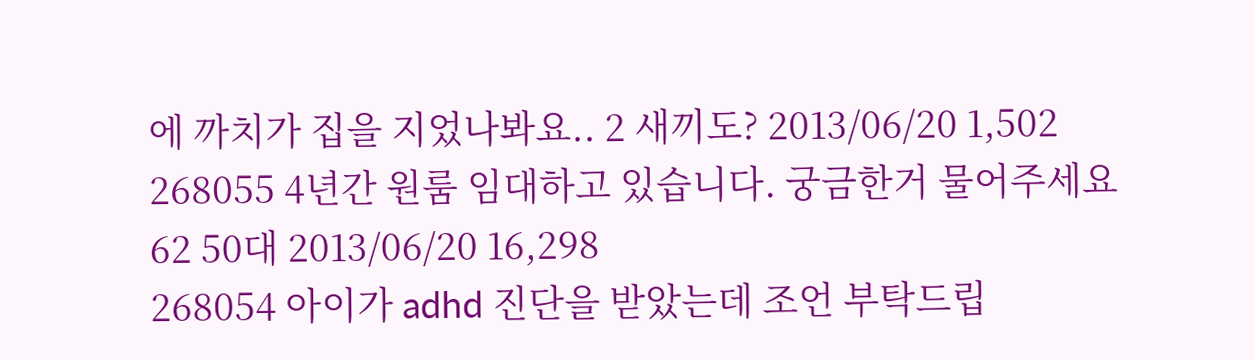에 까치가 집을 지었나봐요.. 2 새끼도? 2013/06/20 1,502
268055 4년간 원룸 임대하고 있습니다. 궁금한거 물어주세요 62 50대 2013/06/20 16,298
268054 아이가 adhd 진단을 받았는데 조언 부탁드립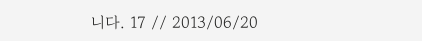니다. 17 // 2013/06/20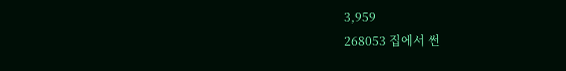3,959
268053 집에서 썬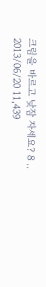크림을 바르고 낮잠 자세요? 8 .. 2013/06/20 11,439